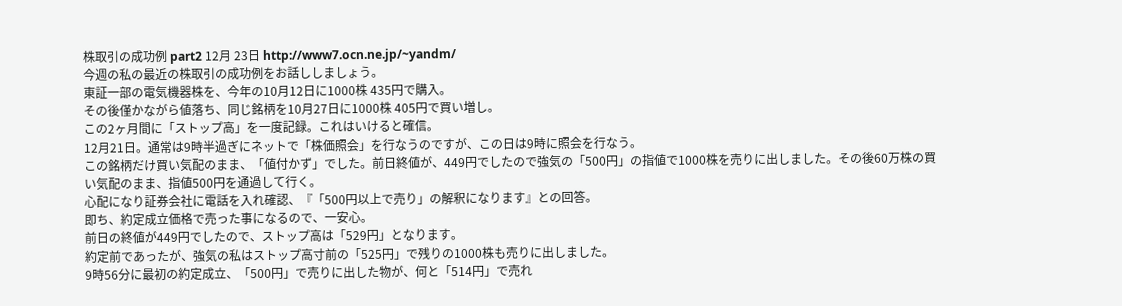株取引の成功例 part2 12月 23日 http://www7.ocn.ne.jp/~yandm/
今週の私の最近の株取引の成功例をお話ししましょう。
東証一部の電気機器株を、今年の10月12日に1000株 435円で購入。
その後僅かながら値落ち、同じ銘柄を10月27日に1000株 405円で買い増し。
この2ヶ月間に「ストップ高」を一度記録。これはいけると確信。
12月21日。通常は9時半過ぎにネットで「株価照会」を行なうのですが、この日は9時に照会を行なう。
この銘柄だけ買い気配のまま、「値付かず」でした。前日終値が、449円でしたので強気の「500円」の指値で1000株を売りに出しました。その後60万株の買い気配のまま、指値500円を通過して行く。
心配になり証券会社に電話を入れ確認、『「500円以上で売り」の解釈になります』との回答。
即ち、約定成立価格で売った事になるので、一安心。
前日の終値が449円でしたので、ストップ高は「529円」となります。
約定前であったが、強気の私はストップ高寸前の「525円」で残りの1000株も売りに出しました。
9時56分に最初の約定成立、「500円」で売りに出した物が、何と「514円」で売れ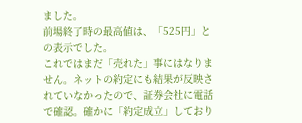ました。
前場終了時の最高値は、「525円」との表示でした。
これではまだ「売れた」事にはなりません。ネットの約定にも結果が反映されていなかったので、証券会社に電話で確認。確かに「約定成立」しており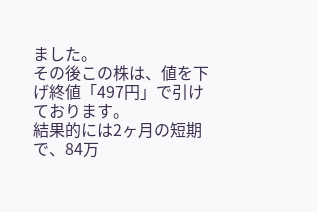ました。
その後この株は、値を下げ終値「497円」で引けております。
結果的には2ヶ月の短期で、84万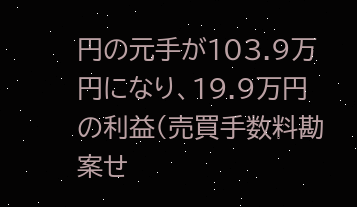円の元手が103.9万円になり、19.9万円の利益(売買手数料勘案せ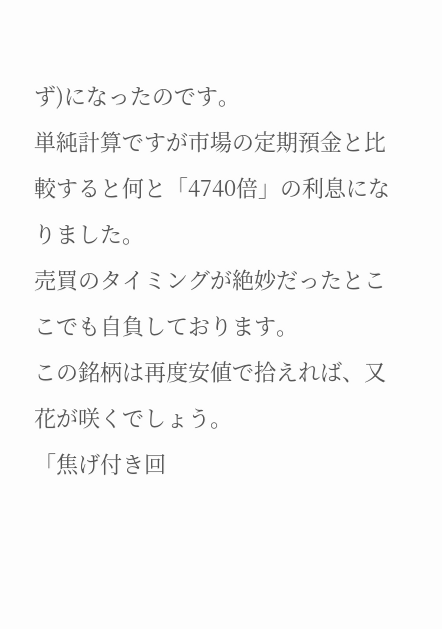ず)になったのです。
単純計算ですが市場の定期預金と比較すると何と「4740倍」の利息になりました。
売買のタイミングが絶妙だったとここでも自負しております。
この銘柄は再度安値で拾えれば、又花が咲くでしょう。
「焦げ付き回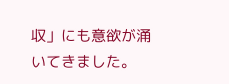収」にも意欲が涌いてきました。